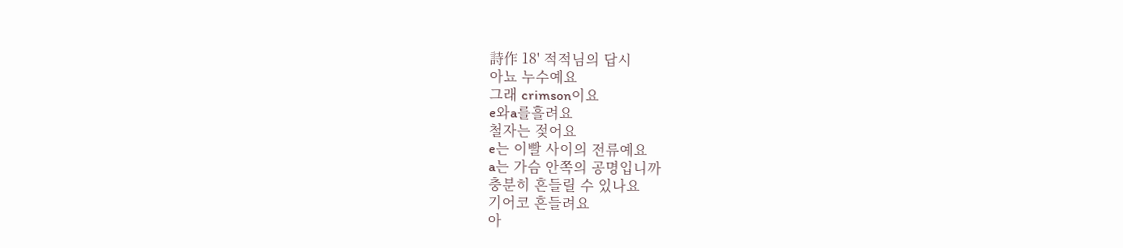詩作 18' 적적님의 답시
아뇨 누수예요
그래 crimson이요
e와a를흘려요
철자는 젖어요
e는 이빨 사이의 전류예요
a는 가슴 안쪽의 공명입니까
충분히 흔들릴 수 있나요
기어코 흔들려요
아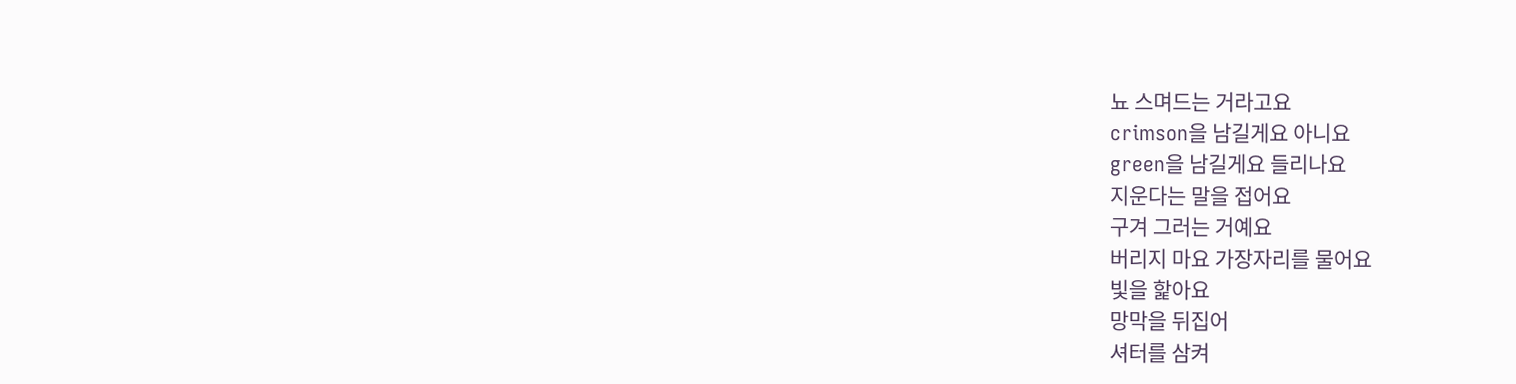뇨 스며드는 거라고요
crimson을 남길게요 아니요
green을 남길게요 들리나요
지운다는 말을 접어요
구겨 그러는 거예요
버리지 마요 가장자리를 물어요
빛을 핥아요
망막을 뒤집어
셔터를 삼켜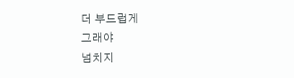더 부드럽게
그래야
넘치지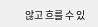않고 흐를 수 있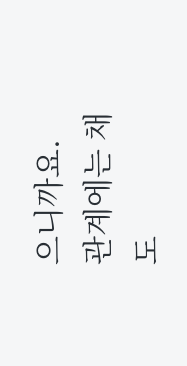으니까요.
관계에는 채도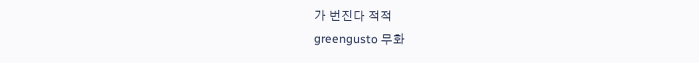가 번진다 적적
greengusto 무화